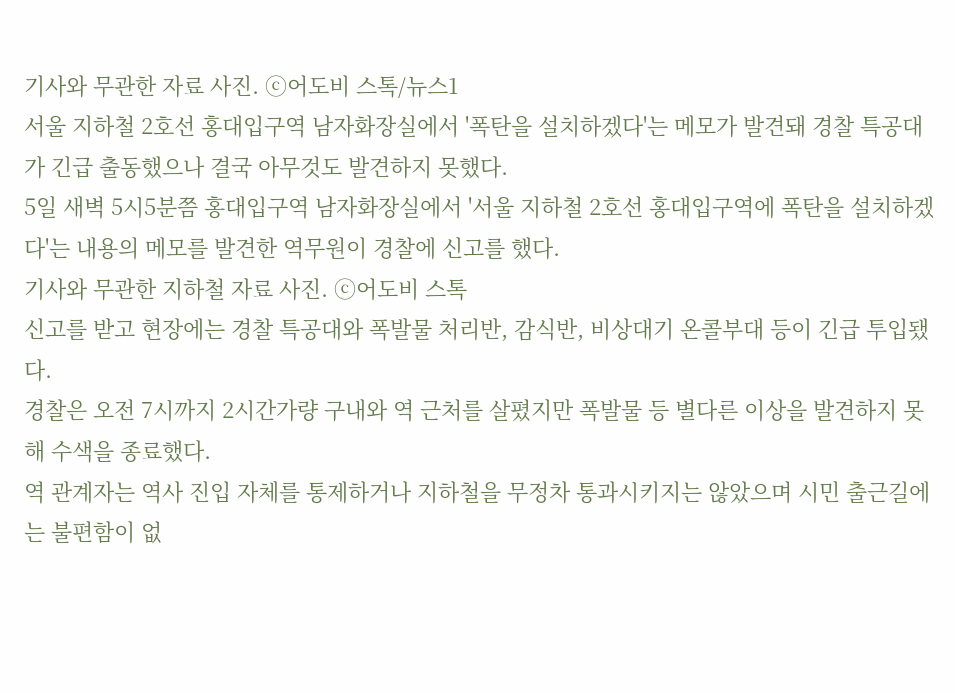기사와 무관한 자료 사진. ⓒ어도비 스톡/뉴스1
서울 지하철 2호선 홍대입구역 남자화장실에서 '폭탄을 설치하겠다'는 메모가 발견돼 경찰 특공대가 긴급 출동했으나 결국 아무것도 발견하지 못했다.
5일 새벽 5시5분쯤 홍대입구역 남자화장실에서 '서울 지하철 2호선 홍대입구역에 폭탄을 설치하겠다'는 내용의 메모를 발견한 역무원이 경찰에 신고를 했다.
기사와 무관한 지하철 자료 사진. ⓒ어도비 스톡
신고를 받고 현장에는 경찰 특공대와 폭발물 처리반, 감식반, 비상대기 온콜부대 등이 긴급 투입됐다.
경찰은 오전 7시까지 2시간가량 구내와 역 근처를 살폈지만 폭발물 등 별다른 이상을 발견하지 못해 수색을 종료했다.
역 관계자는 역사 진입 자체를 통제하거나 지하철을 무정차 통과시키지는 않았으며 시민 출근길에는 불편함이 없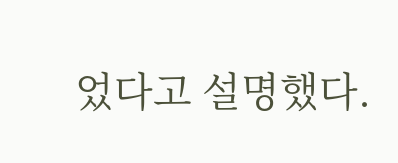었다고 설명했다.